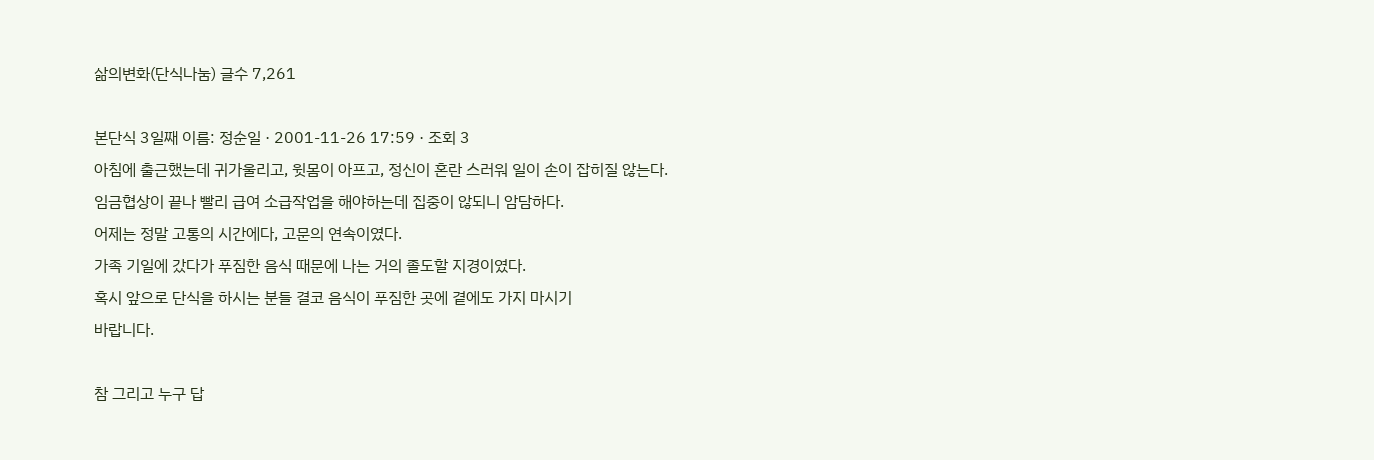삶의변화(단식나눔) 글수 7,261

본단식 3일째 이름: 정순일 · 2001-11-26 17:59 · 조회 3
아침에 출근했는데 귀가울리고, 윗몸이 아프고, 정신이 혼란 스러워 일이 손이 잡히질 않는다.
임금협상이 끝나 빨리 급여 소급작업을 해야하는데 집중이 않되니 암담하다.
어제는 정말 고통의 시간에다, 고문의 연속이였다.
가족 기일에 갔다가 푸짐한 음식 때문에 나는 거의 졸도할 지경이였다.
혹시 앞으로 단식을 하시는 분들 결코 음식이 푸짐한 곳에 곁에도 가지 마시기
바랍니다.

참 그리고 누구 답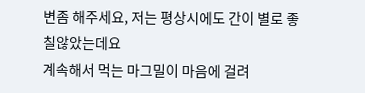변좀 해주세요, 저는 평상시에도 간이 별로 좋칠않았는데요
계속해서 먹는 마그밀이 마음에 걸려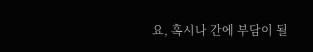요, 혹시나 간에 부담이 될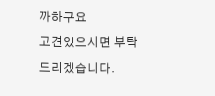까하구요
고견있으시면 부탁드리겠습니다.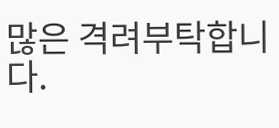많은 격려부탁합니다.